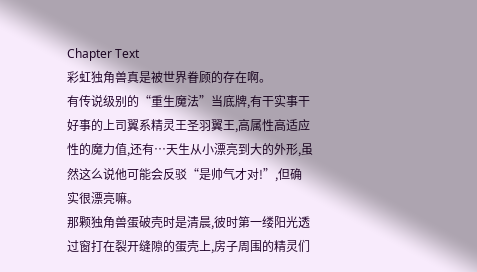Chapter Text
彩虹独角兽真是被世界眷顾的存在啊。
有传说级别的“重生魔法”当底牌,有干实事干好事的上司翼系精灵王圣羽翼王,高属性高适应性的魔力值,还有…天生从小漂亮到大的外形,虽然这么说他可能会反驳“是帅气才对!”,但确实很漂亮嘛。
那颗独角兽蛋破壳时是清晨,彼时第一缕阳光透过窗打在裂开缝隙的蛋壳上,房子周围的精灵们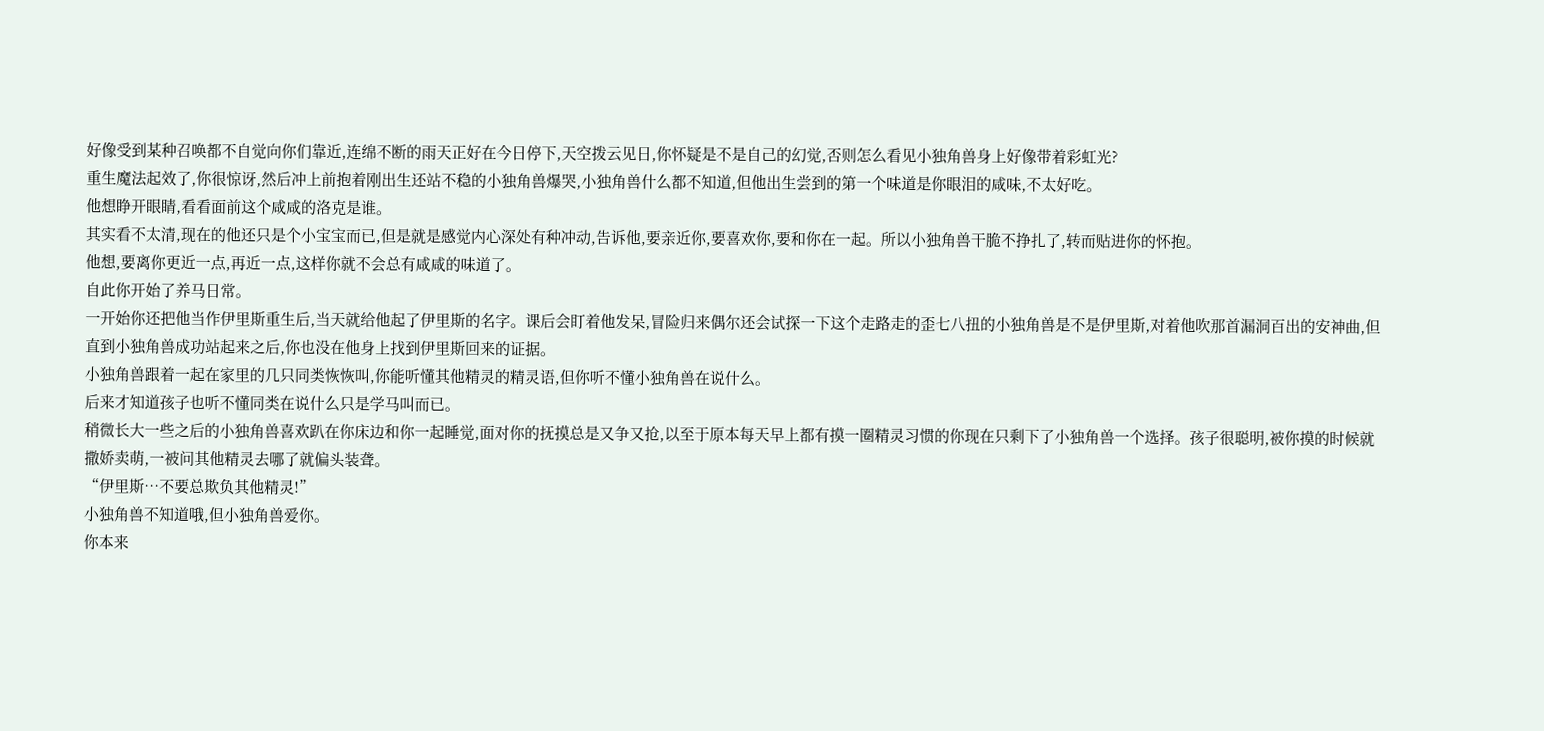好像受到某种召唤都不自觉向你们靠近,连绵不断的雨天正好在今日停下,天空拨云见日,你怀疑是不是自己的幻觉,否则怎么看见小独角兽身上好像带着彩虹光?
重生魔法起效了,你很惊讶,然后冲上前抱着刚出生还站不稳的小独角兽爆哭,小独角兽什么都不知道,但他出生尝到的第一个味道是你眼泪的咸味,不太好吃。
他想睁开眼睛,看看面前这个咸咸的洛克是谁。
其实看不太清,现在的他还只是个小宝宝而已,但是就是感觉内心深处有种冲动,告诉他,要亲近你,要喜欢你,要和你在一起。所以小独角兽干脆不挣扎了,转而贴进你的怀抱。
他想,要离你更近一点,再近一点,这样你就不会总有咸咸的味道了。
自此你开始了养马日常。
一开始你还把他当作伊里斯重生后,当天就给他起了伊里斯的名字。课后会盯着他发呆,冒险归来偶尔还会试探一下这个走路走的歪七八扭的小独角兽是不是伊里斯,对着他吹那首漏洞百出的安神曲,但直到小独角兽成功站起来之后,你也没在他身上找到伊里斯回来的证据。
小独角兽跟着一起在家里的几只同类恢恢叫,你能听懂其他精灵的精灵语,但你听不懂小独角兽在说什么。
后来才知道孩子也听不懂同类在说什么只是学马叫而已。
稍微长大一些之后的小独角兽喜欢趴在你床边和你一起睡觉,面对你的抚摸总是又争又抢,以至于原本每天早上都有摸一圈精灵习惯的你现在只剩下了小独角兽一个选择。孩子很聪明,被你摸的时候就撒娇卖萌,一被问其他精灵去哪了就偏头装聋。
“伊里斯…不要总欺负其他精灵!”
小独角兽不知道哦,但小独角兽爱你。
你本来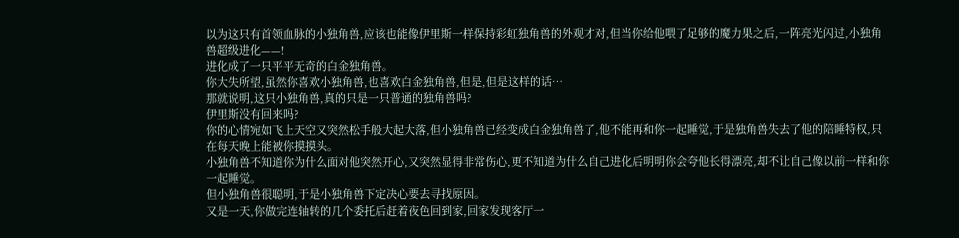以为这只有首领血脉的小独角兽,应该也能像伊里斯一样保持彩虹独角兽的外观才对,但当你给他喂了足够的魔力果之后,一阵亮光闪过,小独角兽超级进化——!
进化成了一只平平无奇的白金独角兽。
你大失所望,虽然你喜欢小独角兽,也喜欢白金独角兽,但是,但是这样的话…
那就说明,这只小独角兽,真的只是一只普通的独角兽吗?
伊里斯没有回来吗?
你的心情宛如飞上天空又突然松手般大起大落,但小独角兽已经变成白金独角兽了,他不能再和你一起睡觉,于是独角兽失去了他的陪睡特权,只在每天晚上能被你摸摸头。
小独角兽不知道你为什么面对他突然开心,又突然显得非常伤心,更不知道为什么自己进化后明明你会夸他长得漂亮,却不让自己像以前一样和你一起睡觉。
但小独角兽很聪明,于是小独角兽下定决心要去寻找原因。
又是一天,你做完连轴转的几个委托后赶着夜色回到家,回家发现客厅一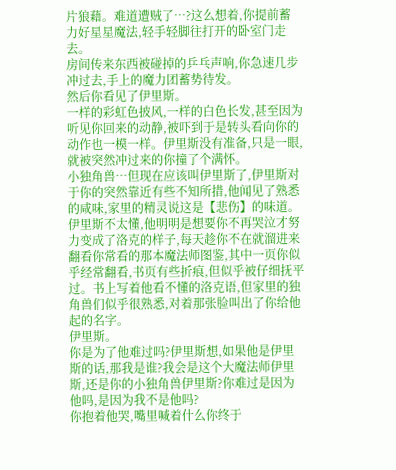片狼藉。难道遭贼了…?这么想着,你提前蓄力好星星魔法,轻手轻脚往打开的卧室门走去。
房间传来东西被碰掉的乒乓声响,你急速几步冲过去,手上的魔力团蓄势待发。
然后你看见了伊里斯。
一样的彩虹色披风,一样的白色长发,甚至因为听见你回来的动静,被吓到于是转头看向你的动作也一模一样。伊里斯没有准备,只是一眼,就被突然冲过来的你撞了个满怀。
小独角兽…但现在应该叫伊里斯了,伊里斯对于你的突然靠近有些不知所措,他闻见了熟悉的咸味,家里的精灵说这是【悲伤】的味道。
伊里斯不太懂,他明明是想要你不再哭泣才努力变成了洛克的样子,每天趁你不在就溜进来翻看你常看的那本魔法师图鉴,其中一页你似乎经常翻看,书页有些折痕,但似乎被仔细抚平过。书上写着他看不懂的洛克语,但家里的独角兽们似乎很熟悉,对着那张脸叫出了你给他起的名字。
伊里斯。
你是为了他难过吗?伊里斯想,如果他是伊里斯的话,那我是谁?我会是这个大魔法师伊里斯,还是你的小独角兽伊里斯?你难过是因为他吗,是因为我不是他吗?
你抱着他哭,嘴里喊着什么你终于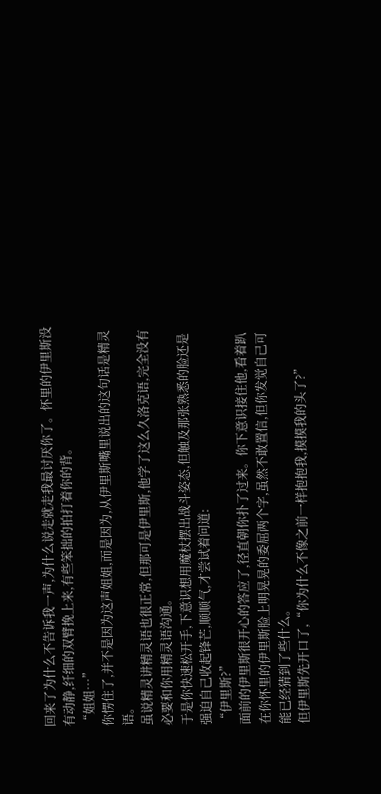回来了为什么不告诉我一声,为什么说走就走我最讨厌你了。怀里的伊里斯没有动静,纤细的双臂挽上来,有些笨拙的拍打着你的背。
“姐姐…”
你愣住了,并不是因为这声姐姐,而是因为,从伊里斯嘴里说出的这句话是精灵语。
虽说精灵讲精灵语也很正常,但那可是伊里斯,他学了这么久洛克语,完全没有必要和你用精灵语沟通。
于是你快速松开手,下意识想用魔杖摆出战斗姿态,但触及那张熟悉的脸还是强迫自己收起锋芒,顺顺气,才尝试着问道:
“伊里斯?”
面前的伊里斯很开心的答应了,径直朝你扑了过来。你下意识接住他,看着趴在你怀里的伊里斯脸上明晃晃的委屈两个字,虽然不敢置信,但你发觉自己可能已经猜到了些什么。
但伊里斯先开口了,“你为什么不像之前一样抱抱我,摸摸我的头了?”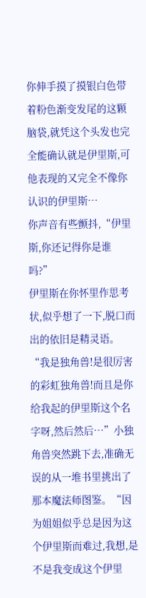你伸手摸了摸银白色带着粉色渐变发尾的这颗脑袋,就凭这个头发也完全能确认就是伊里斯,可他表现的又完全不像你认识的伊里斯…
你声音有些颤抖,“伊里斯,你还记得你是谁吗?”
伊里斯在你怀里作思考状,似乎想了一下,脱口而出的依旧是精灵语。
“我是独角兽!是很厉害的彩虹独角兽!而且是你给我起的伊里斯这个名字呀,然后然后…”小独角兽突然跳下去,准确无误的从一堆书里挑出了那本魔法师图鉴。“因为姐姐似乎总是因为这个伊里斯而难过,我想,是不是我变成这个伊里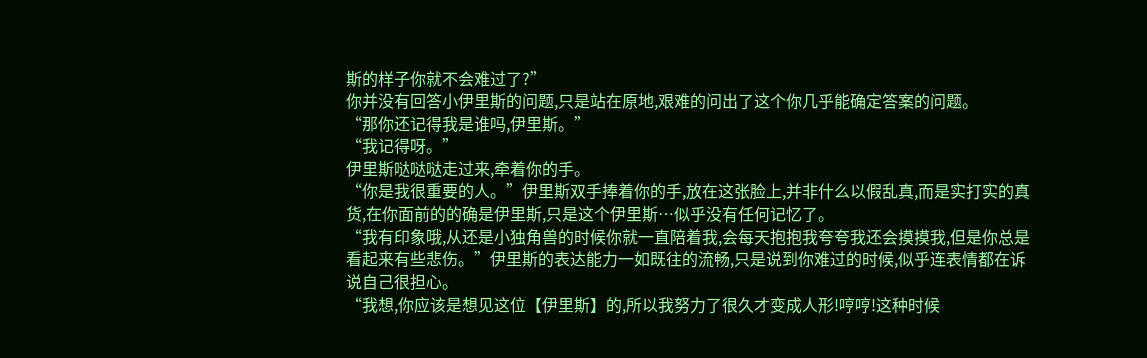斯的样子你就不会难过了?”
你并没有回答小伊里斯的问题,只是站在原地,艰难的问出了这个你几乎能确定答案的问题。
“那你还记得我是谁吗,伊里斯。”
“我记得呀。”
伊里斯哒哒哒走过来,牵着你的手。
“你是我很重要的人。”伊里斯双手捧着你的手,放在这张脸上,并非什么以假乱真,而是实打实的真货,在你面前的的确是伊里斯,只是这个伊里斯…似乎没有任何记忆了。
“我有印象哦,从还是小独角兽的时候你就一直陪着我,会每天抱抱我夸夸我还会摸摸我,但是你总是看起来有些悲伤。”伊里斯的表达能力一如既往的流畅,只是说到你难过的时候,似乎连表情都在诉说自己很担心。
“我想,你应该是想见这位【伊里斯】的,所以我努力了很久才变成人形!哼哼!这种时候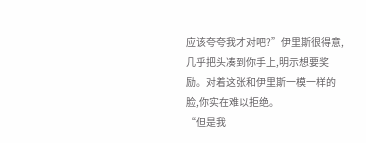应该夸夸我才对吧?”伊里斯很得意,几乎把头凑到你手上,明示想要奖励。对着这张和伊里斯一模一样的脸,你实在难以拒绝。
“但是我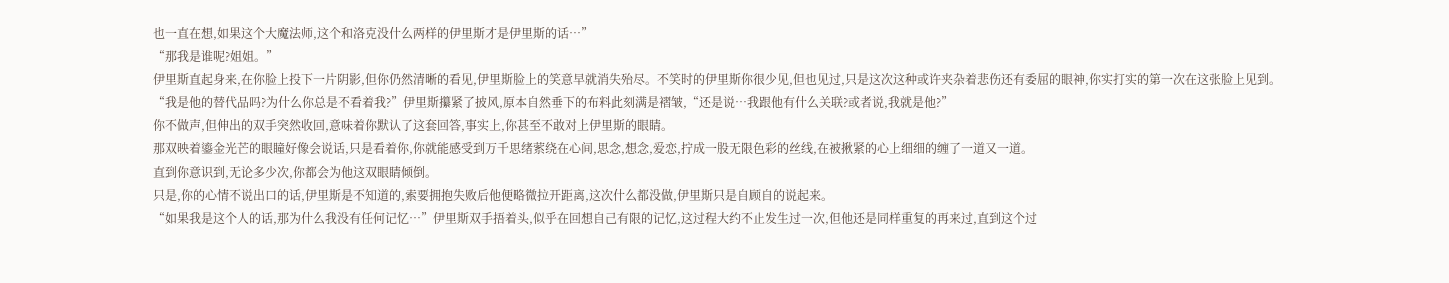也一直在想,如果这个大魔法师,这个和洛克没什么两样的伊里斯才是伊里斯的话…”
“那我是谁呢?姐姐。”
伊里斯直起身来,在你脸上投下一片阴影,但你仍然清晰的看见,伊里斯脸上的笑意早就消失殆尽。不笑时的伊里斯你很少见,但也见过,只是这次这种或许夹杂着悲伤还有委屈的眼神,你实打实的第一次在这张脸上见到。
“我是他的替代品吗?为什么你总是不看着我?”伊里斯攥紧了披风,原本自然垂下的布料此刻满是褶皱,“还是说…我跟他有什么关联?或者说,我就是他?”
你不做声,但伸出的双手突然收回,意味着你默认了这套回答,事实上,你甚至不敢对上伊里斯的眼睛。
那双映着鎏金光芒的眼瞳好像会说话,只是看着你,你就能感受到万千思绪萦绕在心间,思念,想念,爱恋,拧成一股无限色彩的丝线,在被揪紧的心上细细的缠了一道又一道。
直到你意识到,无论多少次,你都会为他这双眼睛倾倒。
只是,你的心情不说出口的话,伊里斯是不知道的,索要拥抱失败后他便略微拉开距离,这次什么都没做,伊里斯只是自顾自的说起来。
“如果我是这个人的话,那为什么我没有任何记忆…”伊里斯双手捂着头,似乎在回想自己有限的记忆,这过程大约不止发生过一次,但他还是同样重复的再来过,直到这个过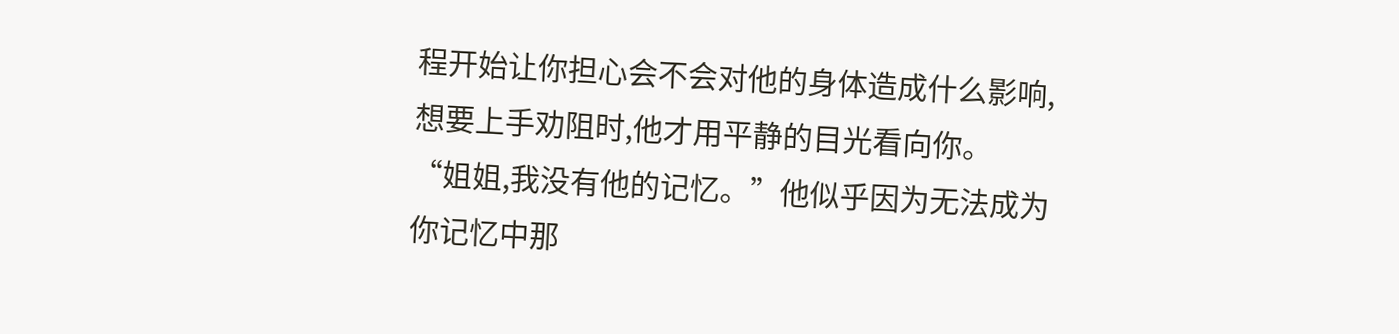程开始让你担心会不会对他的身体造成什么影响,想要上手劝阻时,他才用平静的目光看向你。
“姐姐,我没有他的记忆。”他似乎因为无法成为你记忆中那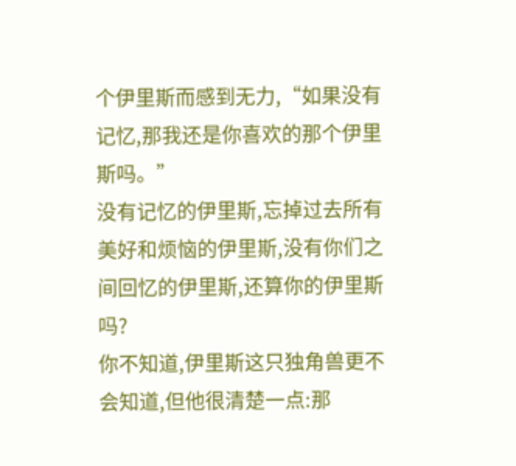个伊里斯而感到无力,“如果没有记忆,那我还是你喜欢的那个伊里斯吗。”
没有记忆的伊里斯,忘掉过去所有美好和烦恼的伊里斯,没有你们之间回忆的伊里斯,还算你的伊里斯吗?
你不知道,伊里斯这只独角兽更不会知道,但他很清楚一点:那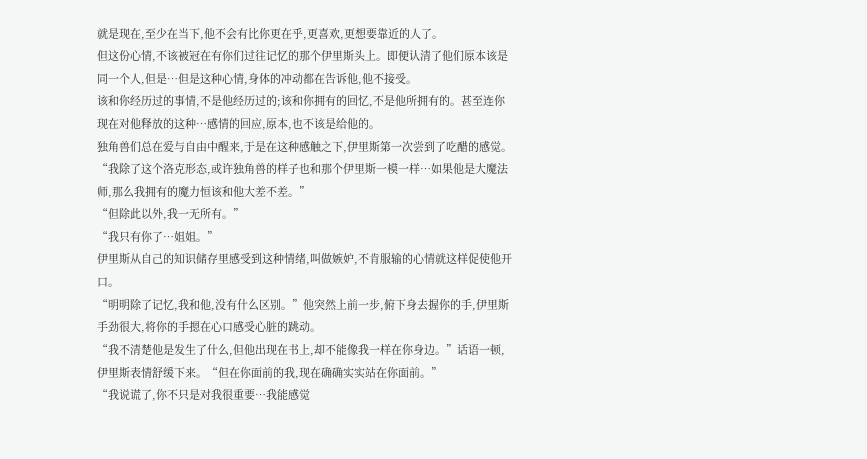就是现在,至少在当下,他不会有比你更在乎,更喜欢,更想要靠近的人了。
但这份心情,不该被冠在有你们过往记忆的那个伊里斯头上。即便认清了他们原本该是同一个人,但是…但是这种心情,身体的冲动都在告诉他,他不接受。
该和你经历过的事情,不是他经历过的;该和你拥有的回忆,不是他所拥有的。甚至连你现在对他释放的这种…感情的回应,原本,也不该是给他的。
独角兽们总在爱与自由中醒来,于是在这种感触之下,伊里斯第一次尝到了吃醋的感觉。
“我除了这个洛克形态,或许独角兽的样子也和那个伊里斯一模一样…如果他是大魔法师,那么我拥有的魔力恒该和他大差不差。”
“但除此以外,我一无所有。”
“我只有你了…姐姐。”
伊里斯从自己的知识储存里感受到这种情绪,叫做嫉妒,不肯服输的心情就这样促使他开口。
“明明除了记忆,我和他,没有什么区别。”他突然上前一步,俯下身去握你的手,伊里斯手劲很大,将你的手摁在心口感受心脏的跳动。
“我不清楚他是发生了什么,但他出现在书上,却不能像我一样在你身边。”话语一顿,伊里斯表情舒缓下来。“但在你面前的我,现在确确实实站在你面前。”
“我说谎了,你不只是对我很重要…我能感觉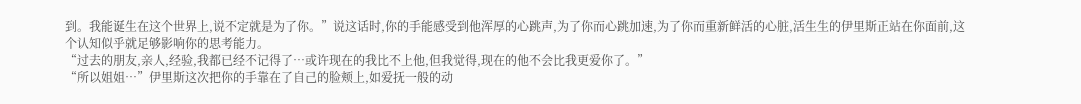到。我能诞生在这个世界上,说不定就是为了你。”说这话时,你的手能感受到他浑厚的心跳声,为了你而心跳加速,为了你而重新鲜活的心脏,活生生的伊里斯正站在你面前,这个认知似乎就足够影响你的思考能力。
“过去的朋友,亲人,经验,我都已经不记得了…或许现在的我比不上他,但我觉得,现在的他不会比我更爱你了。”
“所以姐姐…”伊里斯这次把你的手靠在了自己的脸颊上,如爱抚一般的动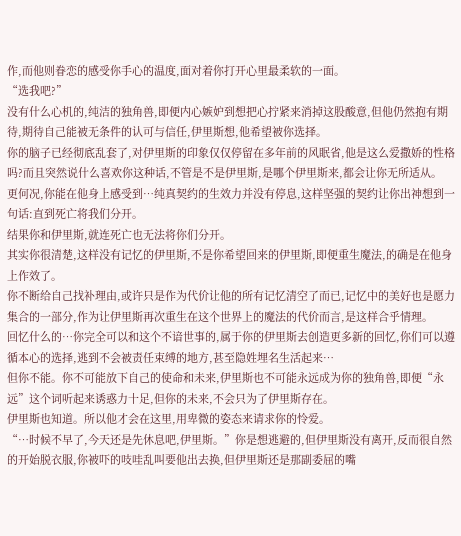作,而他则眷恋的感受你手心的温度,面对着你打开心里最柔软的一面。
“选我吧?”
没有什么心机的,纯洁的独角兽,即便内心嫉妒到想把心拧紧来消掉这股酸意,但他仍然抱有期待,期待自己能被无条件的认可与信任,伊里斯想,他希望被你选择。
你的脑子已经彻底乱套了,对伊里斯的印象仅仅停留在多年前的风眠省,他是这么爱撒娇的性格吗?而且突然说什么喜欢你这种话,不管是不是伊里斯,是哪个伊里斯来,都会让你无所适从。
更何况,你能在他身上感受到…纯真契约的生效力并没有停息,这样坚强的契约让你出神想到一句话:直到死亡将我们分开。
结果你和伊里斯,就连死亡也无法将你们分开。
其实你很清楚,这样没有记忆的伊里斯,不是你希望回来的伊里斯,即便重生魔法,的确是在他身上作效了。
你不断给自己找补理由,或许只是作为代价让他的所有记忆清空了而已,记忆中的美好也是愿力集合的一部分,作为让伊里斯再次重生在这个世界上的魔法的代价而言,是这样合乎情理。
回忆什么的…你完全可以和这个不谙世事的,属于你的伊里斯去创造更多新的回忆,你们可以遵循本心的选择,逃到不会被责任束缚的地方,甚至隐姓埋名生活起来…
但你不能。你不可能放下自己的使命和未来,伊里斯也不可能永远成为你的独角兽,即便“永远”这个词听起来诱惑力十足,但你的未来,不会只为了伊里斯存在。
伊里斯也知道。所以他才会在这里,用卑微的姿态来请求你的怜爱。
“…时候不早了,今天还是先休息吧,伊里斯。”你是想逃避的,但伊里斯没有离开,反而很自然的开始脱衣服,你被吓的吱哇乱叫要他出去换,但伊里斯还是那副委屈的嘴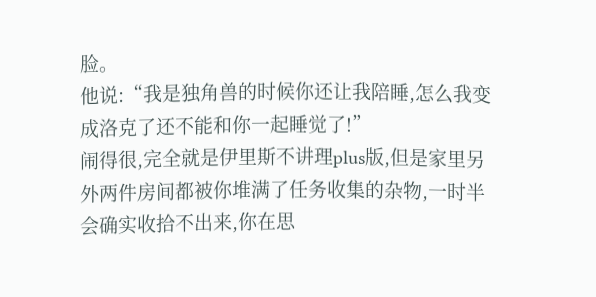脸。
他说:“我是独角兽的时候你还让我陪睡,怎么我变成洛克了还不能和你一起睡觉了!”
闹得很,完全就是伊里斯不讲理plus版,但是家里另外两件房间都被你堆满了任务收集的杂物,一时半会确实收拾不出来,你在思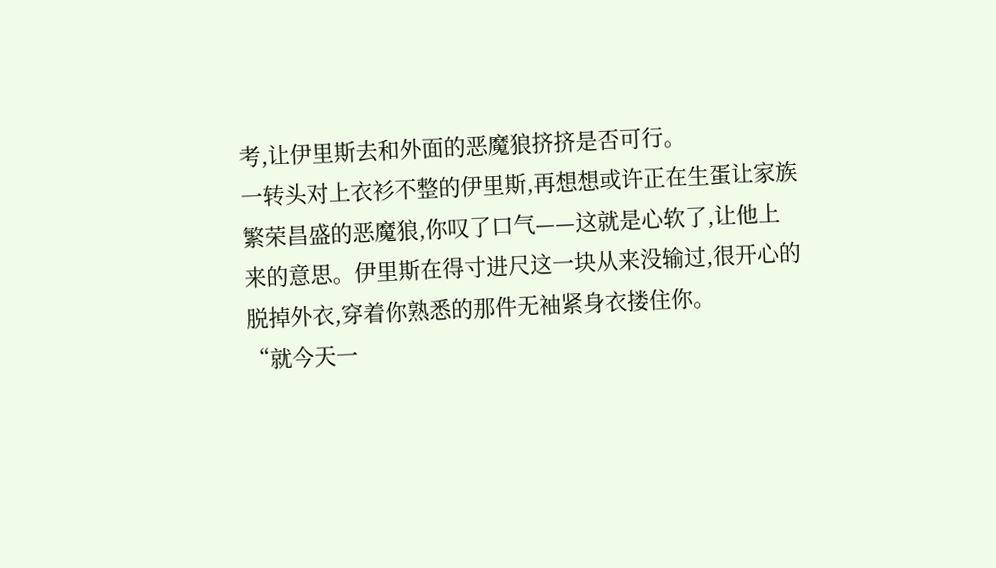考,让伊里斯去和外面的恶魔狼挤挤是否可行。
一转头对上衣衫不整的伊里斯,再想想或许正在生蛋让家族繁荣昌盛的恶魔狼,你叹了口气——这就是心软了,让他上来的意思。伊里斯在得寸进尺这一块从来没输过,很开心的脱掉外衣,穿着你熟悉的那件无袖紧身衣搂住你。
“就今天一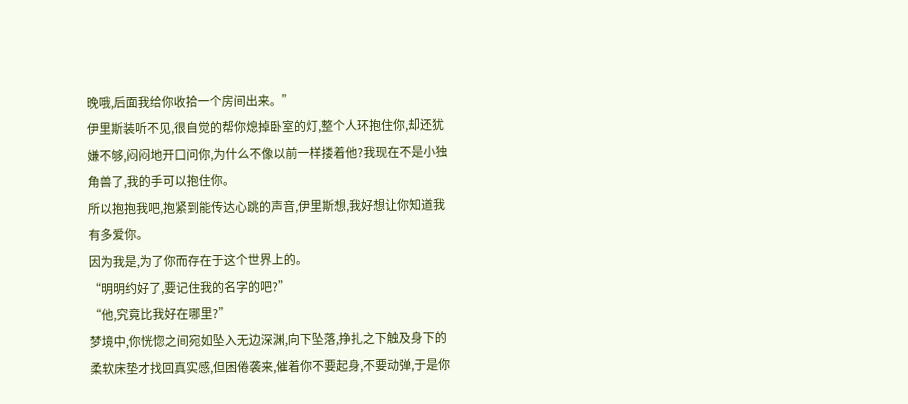晚哦,后面我给你收拾一个房间出来。”
伊里斯装听不见,很自觉的帮你熄掉卧室的灯,整个人环抱住你,却还犹嫌不够,闷闷地开口问你,为什么不像以前一样搂着他?我现在不是小独角兽了,我的手可以抱住你。
所以抱抱我吧,抱紧到能传达心跳的声音,伊里斯想,我好想让你知道我有多爱你。
因为我是,为了你而存在于这个世界上的。
“明明约好了,要记住我的名字的吧?”
“他,究竟比我好在哪里?”
梦境中,你恍惚之间宛如坠入无边深渊,向下坠落,挣扎之下触及身下的柔软床垫才找回真实感,但困倦袭来,催着你不要起身,不要动弹,于是你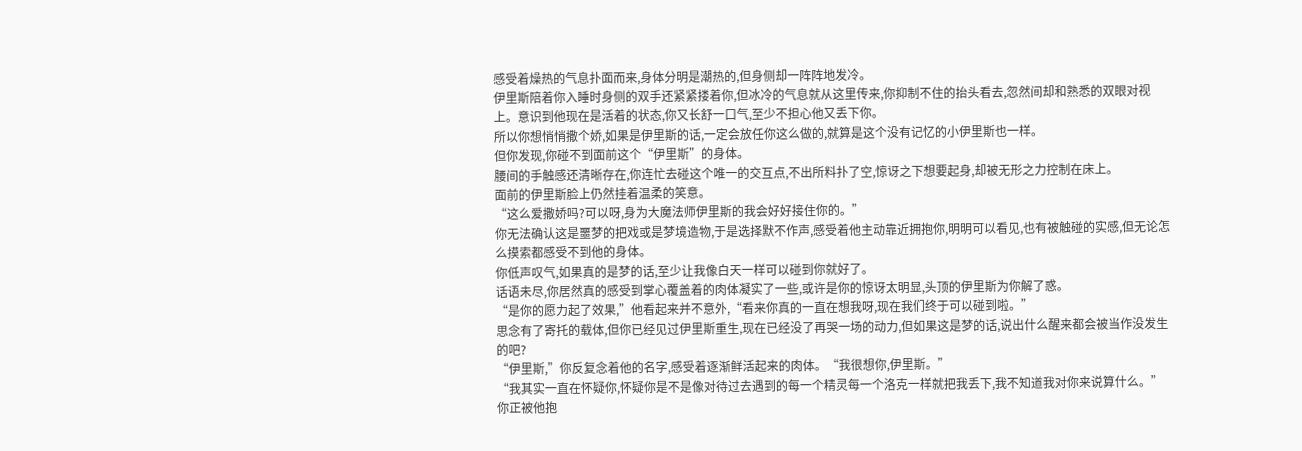感受着燥热的气息扑面而来,身体分明是潮热的,但身侧却一阵阵地发冷。
伊里斯陪着你入睡时身侧的双手还紧紧搂着你,但冰冷的气息就从这里传来,你抑制不住的抬头看去,忽然间却和熟悉的双眼对视上。意识到他现在是活着的状态,你又长舒一口气,至少不担心他又丢下你。
所以你想悄悄撒个娇,如果是伊里斯的话,一定会放任你这么做的,就算是这个没有记忆的小伊里斯也一样。
但你发现,你碰不到面前这个“伊里斯”的身体。
腰间的手触感还清晰存在,你连忙去碰这个唯一的交互点,不出所料扑了空,惊讶之下想要起身,却被无形之力控制在床上。
面前的伊里斯脸上仍然挂着温柔的笑意。
“这么爱撒娇吗?可以呀,身为大魔法师伊里斯的我会好好接住你的。”
你无法确认这是噩梦的把戏或是梦境造物,于是选择默不作声,感受着他主动靠近拥抱你,明明可以看见,也有被触碰的实感,但无论怎么摸索都感受不到他的身体。
你低声叹气,如果真的是梦的话,至少让我像白天一样可以碰到你就好了。
话语未尽,你居然真的感受到掌心覆盖着的肉体凝实了一些,或许是你的惊讶太明显,头顶的伊里斯为你解了惑。
“是你的愿力起了效果,”他看起来并不意外,“看来你真的一直在想我呀,现在我们终于可以碰到啦。”
思念有了寄托的载体,但你已经见过伊里斯重生,现在已经没了再哭一场的动力,但如果这是梦的话,说出什么醒来都会被当作没发生的吧?
“伊里斯,”你反复念着他的名字,感受着逐渐鲜活起来的肉体。“我很想你,伊里斯。”
“我其实一直在怀疑你,怀疑你是不是像对待过去遇到的每一个精灵每一个洛克一样就把我丢下,我不知道我对你来说算什么。”
你正被他抱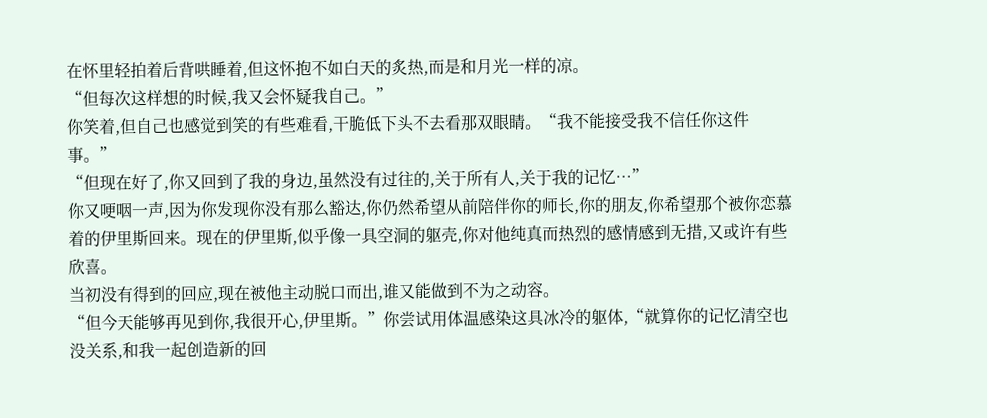在怀里轻拍着后背哄睡着,但这怀抱不如白天的炙热,而是和月光一样的凉。
“但每次这样想的时候,我又会怀疑我自己。”
你笑着,但自己也感觉到笑的有些难看,干脆低下头不去看那双眼睛。“我不能接受我不信任你这件事。”
“但现在好了,你又回到了我的身边,虽然没有过往的,关于所有人,关于我的记忆…”
你又哽咽一声,因为你发现你没有那么豁达,你仍然希望从前陪伴你的师长,你的朋友,你希望那个被你恋慕着的伊里斯回来。现在的伊里斯,似乎像一具空洞的躯壳,你对他纯真而热烈的感情感到无措,又或许有些欣喜。
当初没有得到的回应,现在被他主动脱口而出,谁又能做到不为之动容。
“但今天能够再见到你,我很开心,伊里斯。”你尝试用体温感染这具冰冷的躯体,“就算你的记忆清空也没关系,和我一起创造新的回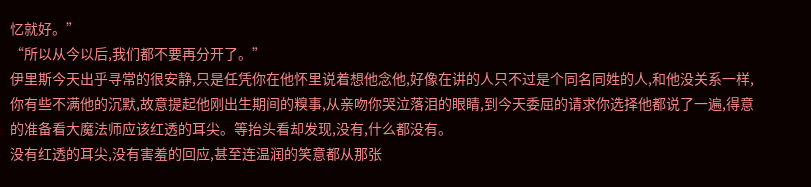忆就好。”
“所以从今以后,我们都不要再分开了。”
伊里斯今天出乎寻常的很安静,只是任凭你在他怀里说着想他念他,好像在讲的人只不过是个同名同姓的人,和他没关系一样,你有些不满他的沉默,故意提起他刚出生期间的糗事,从亲吻你哭泣落泪的眼睛,到今天委屈的请求你选择他都说了一遍,得意的准备看大魔法师应该红透的耳尖。等抬头看却发现,没有,什么都没有。
没有红透的耳尖,没有害羞的回应,甚至连温润的笑意都从那张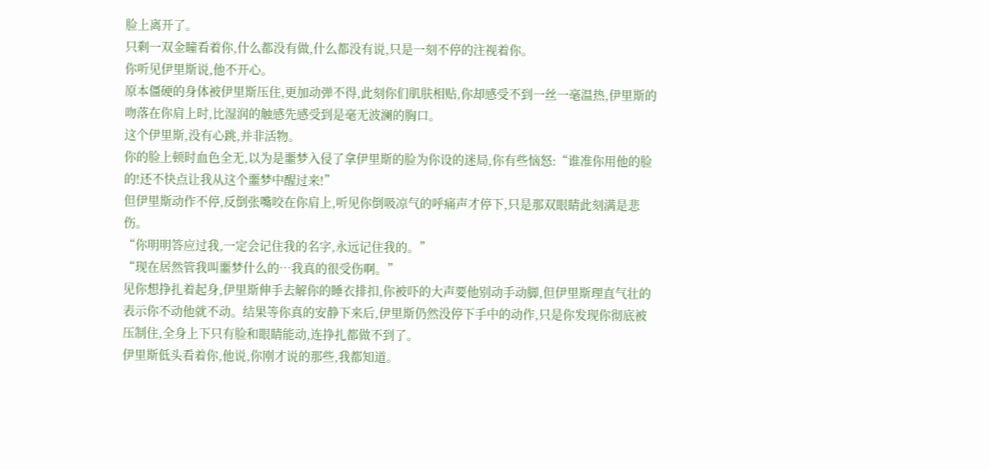脸上离开了。
只剩一双金瞳看着你,什么都没有做,什么都没有说,只是一刻不停的注视着你。
你听见伊里斯说,他不开心。
原本僵硬的身体被伊里斯压住,更加动弹不得,此刻你们肌肤相贴,你却感受不到一丝一毫温热,伊里斯的吻落在你肩上时,比湿润的触感先感受到是毫无波澜的胸口。
这个伊里斯,没有心跳,并非活物。
你的脸上顿时血色全无,以为是噩梦入侵了拿伊里斯的脸为你设的迷局,你有些恼怒:“谁准你用他的脸的!还不快点让我从这个噩梦中醒过来!”
但伊里斯动作不停,反倒张嘴咬在你肩上,听见你倒吸凉气的呼痛声才停下,只是那双眼睛此刻满是悲伤。
“你明明答应过我,一定会记住我的名字,永远记住我的。”
“现在居然管我叫噩梦什么的…我真的很受伤啊。”
见你想挣扎着起身,伊里斯伸手去解你的睡衣排扣,你被吓的大声要他别动手动脚,但伊里斯理直气壮的表示你不动他就不动。结果等你真的安静下来后,伊里斯仍然没停下手中的动作,只是你发现你彻底被压制住,全身上下只有脸和眼睛能动,连挣扎都做不到了。
伊里斯低头看着你,他说,你刚才说的那些,我都知道。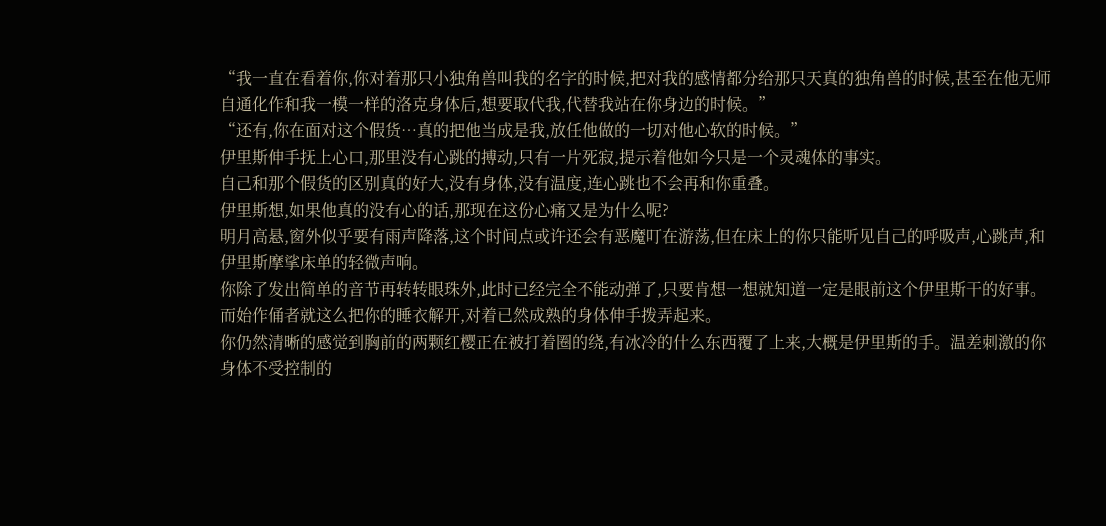“我一直在看着你,你对着那只小独角兽叫我的名字的时候,把对我的感情都分给那只天真的独角兽的时候,甚至在他无师自通化作和我一模一样的洛克身体后,想要取代我,代替我站在你身边的时候。”
“还有,你在面对这个假货…真的把他当成是我,放任他做的一切对他心软的时候。”
伊里斯伸手抚上心口,那里没有心跳的搏动,只有一片死寂,提示着他如今只是一个灵魂体的事实。
自己和那个假货的区别真的好大,没有身体,没有温度,连心跳也不会再和你重叠。
伊里斯想,如果他真的没有心的话,那现在这份心痛又是为什么呢?
明月高悬,窗外似乎要有雨声降落,这个时间点或许还会有恶魔叮在游荡,但在床上的你只能听见自己的呼吸声,心跳声,和伊里斯摩挲床单的轻微声响。
你除了发出简单的音节再转转眼珠外,此时已经完全不能动弹了,只要肯想一想就知道一定是眼前这个伊里斯干的好事。而始作俑者就这么把你的睡衣解开,对着已然成熟的身体伸手拨弄起来。
你仍然清晰的感觉到胸前的两颗红樱正在被打着圈的绕,有冰冷的什么东西覆了上来,大概是伊里斯的手。温差刺激的你身体不受控制的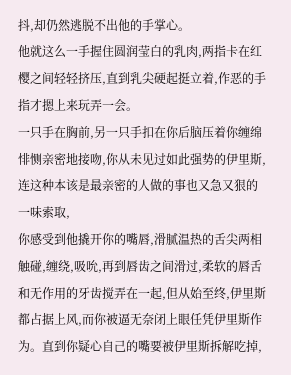抖,却仍然逃脱不出他的手掌心。
他就这么一手握住圆润莹白的乳肉,两指卡在红樱之间轻轻挤压,直到乳尖硬起挺立着,作恶的手指才摁上来玩弄一会。
一只手在胸前,另一只手扣在你后脑压着你缠绵悱恻亲密地接吻,你从未见过如此强势的伊里斯,连这种本该是最亲密的人做的事也又急又狠的一味索取,
你感受到他撬开你的嘴唇,滑腻温热的舌尖两相触碰,缠绕,吸吮,再到唇齿之间滑过,柔软的唇舌和无作用的牙齿搅弄在一起,但从始至终,伊里斯都占据上风,而你被逼无奈闭上眼任凭伊里斯作为。直到你疑心自己的嘴要被伊里斯拆解吃掉,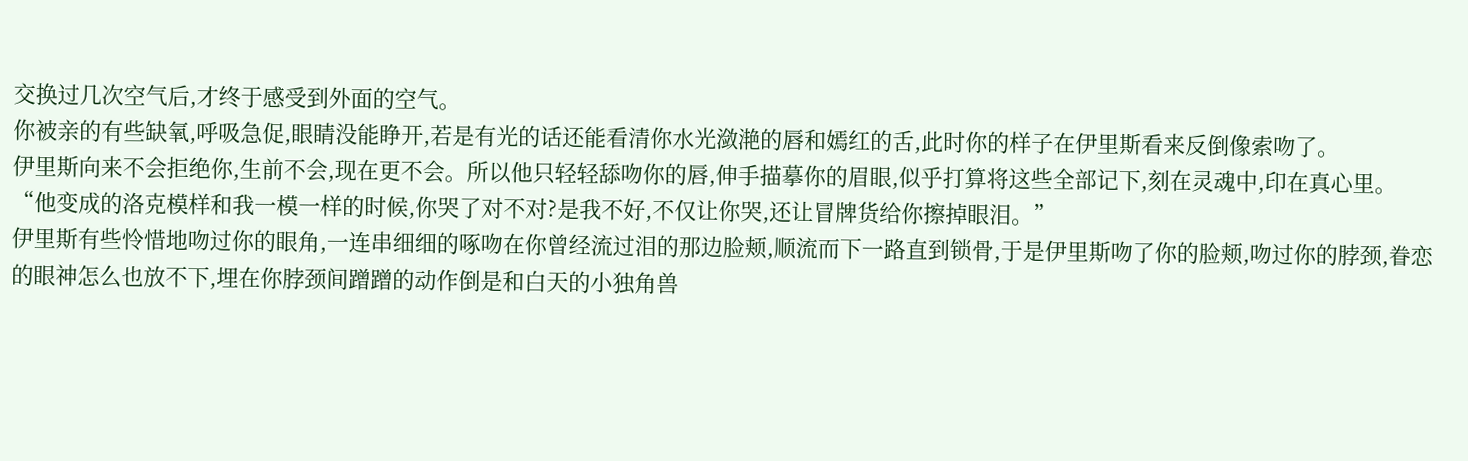交换过几次空气后,才终于感受到外面的空气。
你被亲的有些缺氧,呼吸急促,眼睛没能睁开,若是有光的话还能看清你水光潋滟的唇和嫣红的舌,此时你的样子在伊里斯看来反倒像索吻了。
伊里斯向来不会拒绝你,生前不会,现在更不会。所以他只轻轻舔吻你的唇,伸手描摹你的眉眼,似乎打算将这些全部记下,刻在灵魂中,印在真心里。
“他变成的洛克模样和我一模一样的时候,你哭了对不对?是我不好,不仅让你哭,还让冒牌货给你擦掉眼泪。”
伊里斯有些怜惜地吻过你的眼角,一连串细细的啄吻在你曾经流过泪的那边脸颊,顺流而下一路直到锁骨,于是伊里斯吻了你的脸颊,吻过你的脖颈,眷恋的眼神怎么也放不下,埋在你脖颈间蹭蹭的动作倒是和白天的小独角兽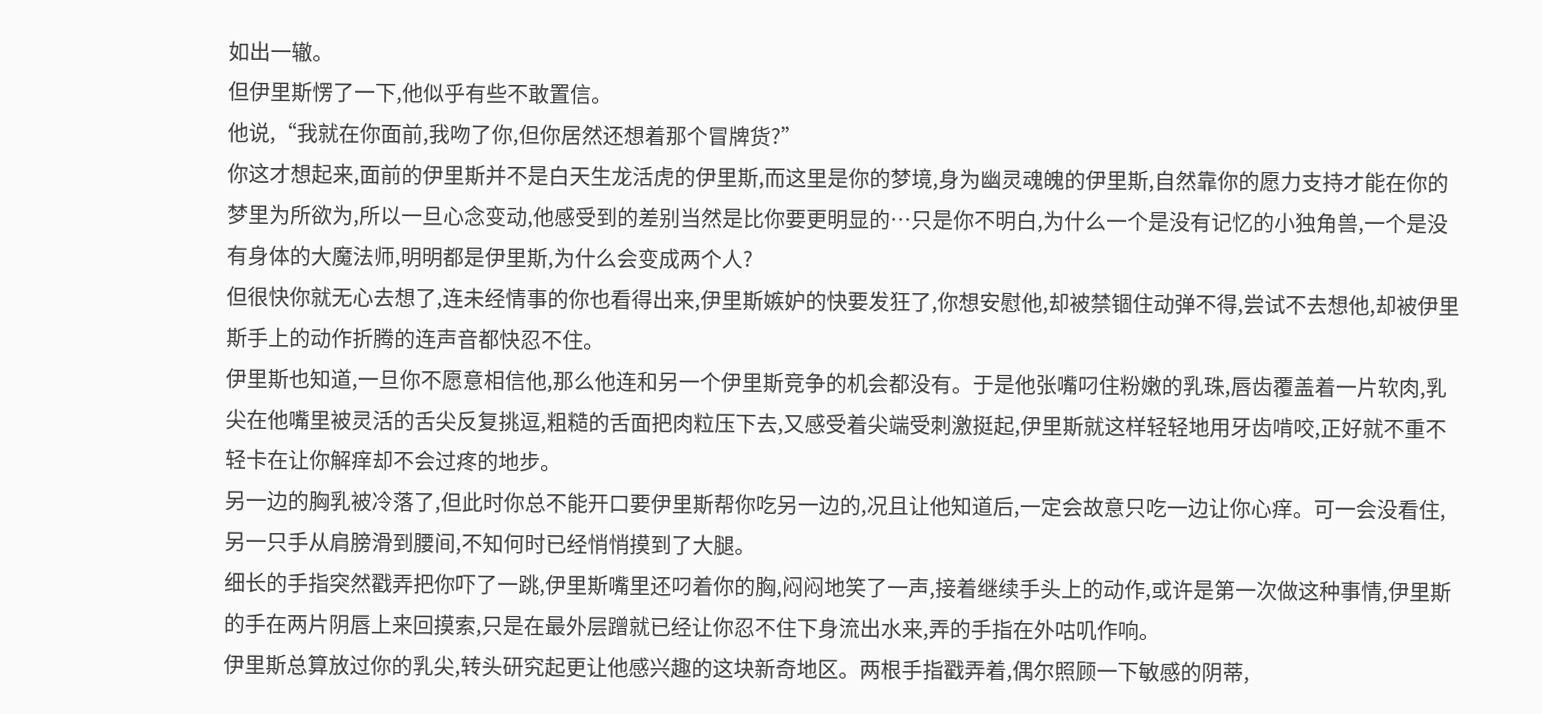如出一辙。
但伊里斯愣了一下,他似乎有些不敢置信。
他说,“我就在你面前,我吻了你,但你居然还想着那个冒牌货?”
你这才想起来,面前的伊里斯并不是白天生龙活虎的伊里斯,而这里是你的梦境,身为幽灵魂魄的伊里斯,自然靠你的愿力支持才能在你的梦里为所欲为,所以一旦心念变动,他感受到的差别当然是比你要更明显的…只是你不明白,为什么一个是没有记忆的小独角兽,一个是没有身体的大魔法师,明明都是伊里斯,为什么会变成两个人?
但很快你就无心去想了,连未经情事的你也看得出来,伊里斯嫉妒的快要发狂了,你想安慰他,却被禁锢住动弹不得,尝试不去想他,却被伊里斯手上的动作折腾的连声音都快忍不住。
伊里斯也知道,一旦你不愿意相信他,那么他连和另一个伊里斯竞争的机会都没有。于是他张嘴叼住粉嫩的乳珠,唇齿覆盖着一片软肉,乳尖在他嘴里被灵活的舌尖反复挑逗,粗糙的舌面把肉粒压下去,又感受着尖端受刺激挺起,伊里斯就这样轻轻地用牙齿啃咬,正好就不重不轻卡在让你解痒却不会过疼的地步。
另一边的胸乳被冷落了,但此时你总不能开口要伊里斯帮你吃另一边的,况且让他知道后,一定会故意只吃一边让你心痒。可一会没看住,另一只手从肩膀滑到腰间,不知何时已经悄悄摸到了大腿。
细长的手指突然戳弄把你吓了一跳,伊里斯嘴里还叼着你的胸,闷闷地笑了一声,接着继续手头上的动作,或许是第一次做这种事情,伊里斯的手在两片阴唇上来回摸索,只是在最外层蹭就已经让你忍不住下身流出水来,弄的手指在外咕叽作响。
伊里斯总算放过你的乳尖,转头研究起更让他感兴趣的这块新奇地区。两根手指戳弄着,偶尔照顾一下敏感的阴蒂,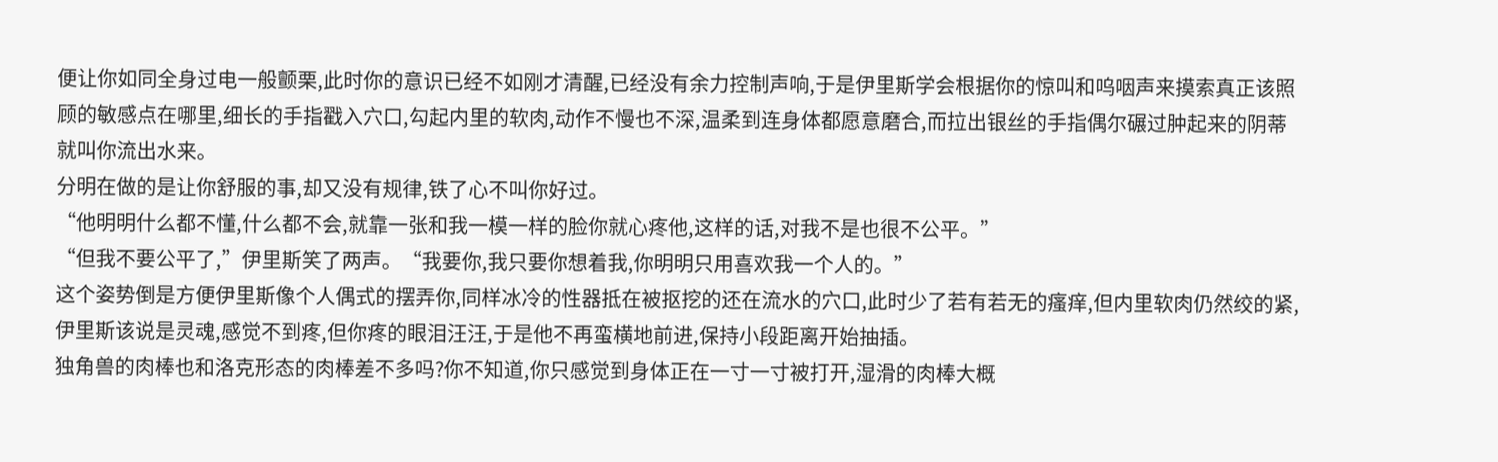便让你如同全身过电一般颤栗,此时你的意识已经不如刚才清醒,已经没有余力控制声响,于是伊里斯学会根据你的惊叫和呜咽声来摸索真正该照顾的敏感点在哪里,细长的手指戳入穴口,勾起内里的软肉,动作不慢也不深,温柔到连身体都愿意磨合,而拉出银丝的手指偶尔碾过肿起来的阴蒂就叫你流出水来。
分明在做的是让你舒服的事,却又没有规律,铁了心不叫你好过。
“他明明什么都不懂,什么都不会,就靠一张和我一模一样的脸你就心疼他,这样的话,对我不是也很不公平。”
“但我不要公平了,”伊里斯笑了两声。“我要你,我只要你想着我,你明明只用喜欢我一个人的。”
这个姿势倒是方便伊里斯像个人偶式的摆弄你,同样冰冷的性器抵在被抠挖的还在流水的穴口,此时少了若有若无的瘙痒,但内里软肉仍然绞的紧,伊里斯该说是灵魂,感觉不到疼,但你疼的眼泪汪汪,于是他不再蛮横地前进,保持小段距离开始抽插。
独角兽的肉棒也和洛克形态的肉棒差不多吗?你不知道,你只感觉到身体正在一寸一寸被打开,湿滑的肉棒大概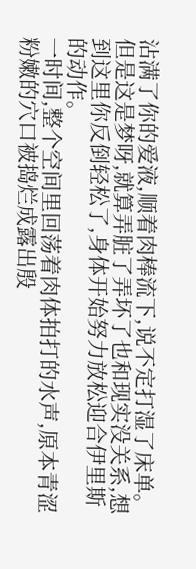沾满了你的爱液,顺着肉棒流下,说不定打湿了床单。但是这是梦呀,就算弄脏了弄坏了也和现实没关系,想到这里你反倒轻松了,身体开始努力放松迎合伊里斯的动作。
一时间,整个空间里回荡着肉体拍打的水声,原本青涩粉嫩的穴口被捣烂成露出殷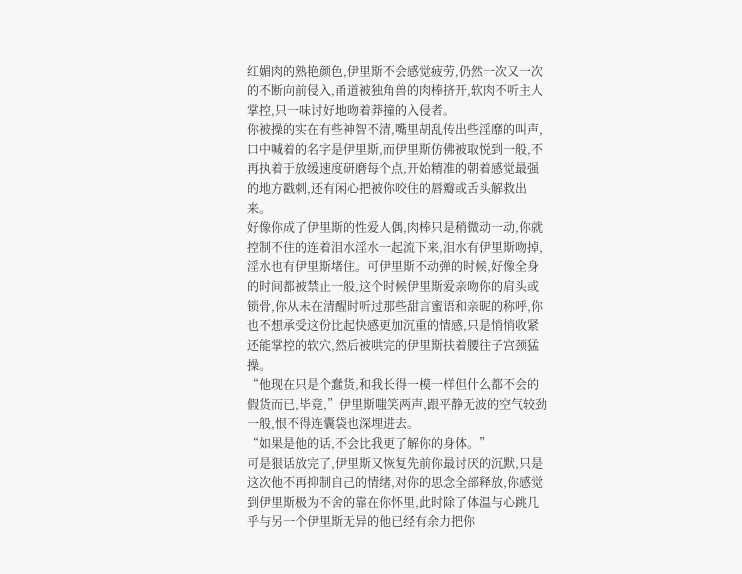红媚肉的熟艳颜色,伊里斯不会感觉疲劳,仍然一次又一次的不断向前侵入,甬道被独角兽的肉棒挤开,软肉不听主人掌控,只一味讨好地吻着莽撞的入侵者。
你被操的实在有些神智不清,嘴里胡乱传出些淫靡的叫声,口中喊着的名字是伊里斯,而伊里斯仿佛被取悦到一般,不再执着于放缓速度研磨每个点,开始精准的朝着感觉最强的地方戳刺,还有闲心把被你咬住的唇瓣或舌头解救出来。
好像你成了伊里斯的性爱人偶,肉棒只是稍微动一动,你就控制不住的连着泪水淫水一起流下来,泪水有伊里斯吻掉,淫水也有伊里斯堵住。可伊里斯不动弹的时候,好像全身的时间都被禁止一般,这个时候伊里斯爱亲吻你的肩头或锁骨,你从未在清醒时听过那些甜言蜜语和亲昵的称呼,你也不想承受这份比起快感更加沉重的情感,只是悄悄收紧还能掌控的软穴,然后被哄完的伊里斯扶着腰往子宫颈猛操。
“他现在只是个蠢货,和我长得一模一样但什么都不会的假货而已,毕竟,”伊里斯嗤笑两声,跟平静无波的空气较劲一般,恨不得连囊袋也深埋进去。
“如果是他的话,不会比我更了解你的身体。”
可是狠话放完了,伊里斯又恢复先前你最讨厌的沉默,只是这次他不再抑制自己的情绪,对你的思念全部释放,你感觉到伊里斯极为不舍的靠在你怀里,此时除了体温与心跳几乎与另一个伊里斯无异的他已经有余力把你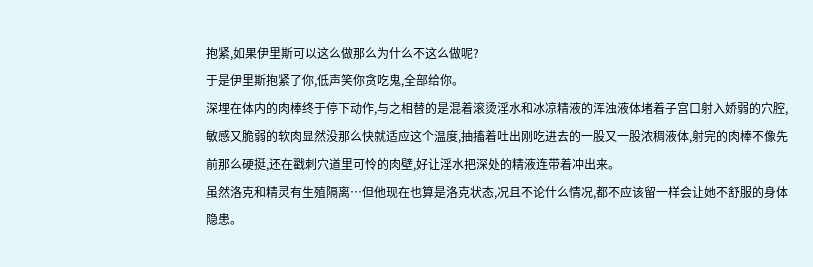抱紧,如果伊里斯可以这么做那么为什么不这么做呢?
于是伊里斯抱紧了你,低声笑你贪吃鬼,全部给你。
深埋在体内的肉棒终于停下动作,与之相替的是混着滚烫淫水和冰凉精液的浑浊液体堵着子宫口射入娇弱的穴腔,敏感又脆弱的软肉显然没那么快就适应这个温度,抽搐着吐出刚吃进去的一股又一股浓稠液体,射完的肉棒不像先前那么硬挺,还在戳刺穴道里可怜的肉壁,好让淫水把深处的精液连带着冲出来。
虽然洛克和精灵有生殖隔离…但他现在也算是洛克状态,况且不论什么情况,都不应该留一样会让她不舒服的身体隐患。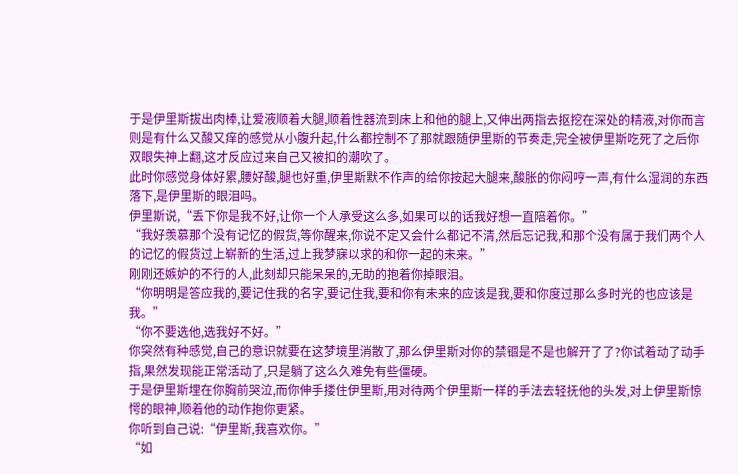于是伊里斯拔出肉棒,让爱液顺着大腿,顺着性器流到床上和他的腿上,又伸出两指去抠挖在深处的精液,对你而言则是有什么又酸又痒的感觉从小腹升起,什么都控制不了那就跟随伊里斯的节奏走,完全被伊里斯吃死了之后你双眼失神上翻,这才反应过来自己又被扣的潮吹了。
此时你感觉身体好累,腰好酸,腿也好重,伊里斯默不作声的给你按起大腿来,酸胀的你闷哼一声,有什么湿润的东西落下,是伊里斯的眼泪吗。
伊里斯说,“丢下你是我不好,让你一个人承受这么多,如果可以的话我好想一直陪着你。”
“我好羡慕那个没有记忆的假货,等你醒来,你说不定又会什么都记不清,然后忘记我,和那个没有属于我们两个人的记忆的假货过上崭新的生活,过上我梦寐以求的和你一起的未来。”
刚刚还嫉妒的不行的人,此刻却只能呆呆的,无助的抱着你掉眼泪。
“你明明是答应我的,要记住我的名字,要记住我,要和你有未来的应该是我,要和你度过那么多时光的也应该是我。”
“你不要选他,选我好不好。”
你突然有种感觉,自己的意识就要在这梦境里消散了,那么伊里斯对你的禁锢是不是也解开了了?你试着动了动手指,果然发现能正常活动了,只是躺了这么久难免有些僵硬。
于是伊里斯埋在你胸前哭泣,而你伸手搂住伊里斯,用对待两个伊里斯一样的手法去轻抚他的头发,对上伊里斯惊愕的眼神,顺着他的动作抱你更紧。
你听到自己说:“伊里斯,我喜欢你。”
“如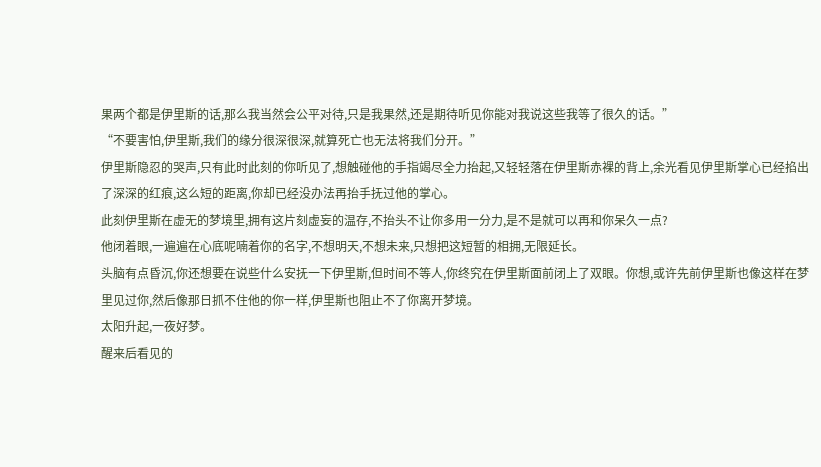果两个都是伊里斯的话,那么我当然会公平对待,只是我果然,还是期待听见你能对我说这些我等了很久的话。”
“不要害怕,伊里斯,我们的缘分很深很深,就算死亡也无法将我们分开。”
伊里斯隐忍的哭声,只有此时此刻的你听见了,想触碰他的手指竭尽全力抬起,又轻轻落在伊里斯赤裸的背上,余光看见伊里斯掌心已经掐出了深深的红痕,这么短的距离,你却已经没办法再抬手抚过他的掌心。
此刻伊里斯在虚无的梦境里,拥有这片刻虚妄的温存,不抬头不让你多用一分力,是不是就可以再和你呆久一点?
他闭着眼,一遍遍在心底呢喃着你的名字,不想明天,不想未来,只想把这短暂的相拥,无限延长。
头脑有点昏沉,你还想要在说些什么安抚一下伊里斯,但时间不等人,你终究在伊里斯面前闭上了双眼。你想,或许先前伊里斯也像这样在梦里见过你,然后像那日抓不住他的你一样,伊里斯也阻止不了你离开梦境。
太阳升起,一夜好梦。
醒来后看见的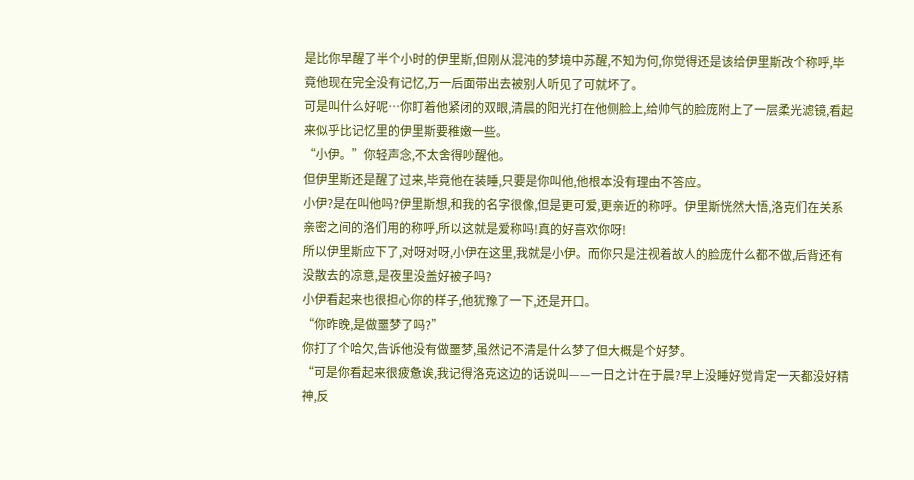是比你早醒了半个小时的伊里斯,但刚从混沌的梦境中苏醒,不知为何,你觉得还是该给伊里斯改个称呼,毕竟他现在完全没有记忆,万一后面带出去被别人听见了可就坏了。
可是叫什么好呢…你盯着他紧闭的双眼,清晨的阳光打在他侧脸上,给帅气的脸庞附上了一层柔光滤镜,看起来似乎比记忆里的伊里斯要稚嫩一些。
“小伊。”你轻声念,不太舍得吵醒他。
但伊里斯还是醒了过来,毕竟他在装睡,只要是你叫他,他根本没有理由不答应。
小伊?是在叫他吗?伊里斯想,和我的名字很像,但是更可爱,更亲近的称呼。伊里斯恍然大悟,洛克们在关系亲密之间的洛们用的称呼,所以这就是爱称吗!真的好喜欢你呀!
所以伊里斯应下了,对呀对呀,小伊在这里,我就是小伊。而你只是注视着故人的脸庞什么都不做,后背还有没散去的凉意,是夜里没盖好被子吗?
小伊看起来也很担心你的样子,他犹豫了一下,还是开口。
“你昨晚,是做噩梦了吗?”
你打了个哈欠,告诉他没有做噩梦,虽然记不清是什么梦了但大概是个好梦。
“可是你看起来很疲惫诶,我记得洛克这边的话说叫——一日之计在于晨?早上没睡好觉肯定一天都没好精神,反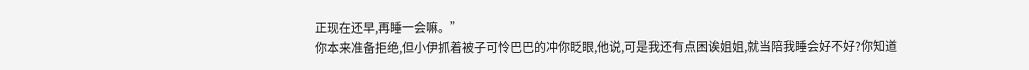正现在还早,再睡一会嘛。”
你本来准备拒绝,但小伊抓着被子可怜巴巴的冲你眨眼,他说,可是我还有点困诶姐姐,就当陪我睡会好不好?你知道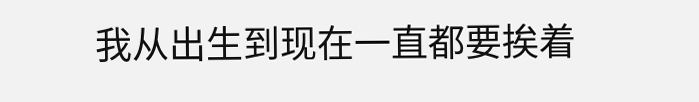我从出生到现在一直都要挨着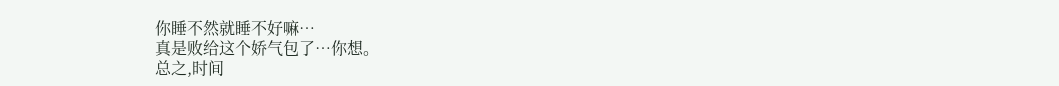你睡不然就睡不好嘛…
真是败给这个娇气包了…你想。
总之,时间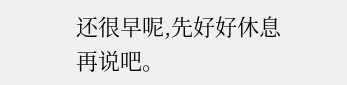还很早呢,先好好休息再说吧。